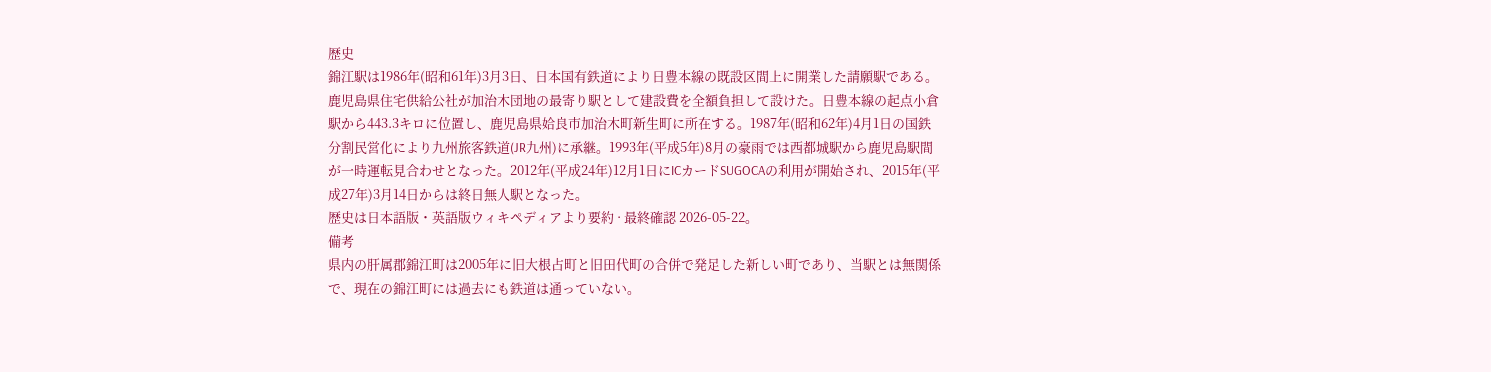歴史
錦江駅は1986年(昭和61年)3月3日、日本国有鉄道により日豊本線の既設区間上に開業した請願駅である。鹿児島県住宅供給公社が加治木団地の最寄り駅として建設費を全額負担して設けた。日豊本線の起点小倉駅から443.3キロに位置し、鹿児島県姶良市加治木町新生町に所在する。1987年(昭和62年)4月1日の国鉄分割民営化により九州旅客鉄道(JR九州)に承継。1993年(平成5年)8月の豪雨では西都城駅から鹿児島駅間が一時運転見合わせとなった。2012年(平成24年)12月1日にICカードSUGOCAの利用が開始され、2015年(平成27年)3月14日からは終日無人駅となった。
歴史は日本語版・英語版ウィキペディアより要約 · 最終確認 2026-05-22。
備考
県内の肝属郡錦江町は2005年に旧大根占町と旧田代町の合併で発足した新しい町であり、当駅とは無関係で、現在の錦江町には過去にも鉄道は通っていない。